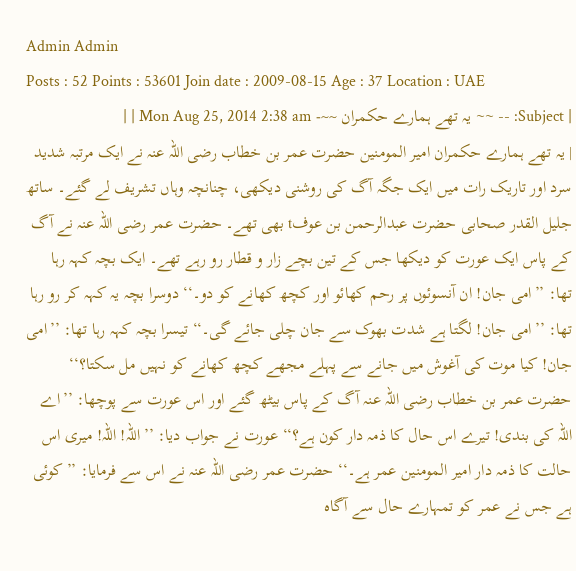Admin Admin
Posts : 52 Points : 53601 Join date : 2009-08-15 Age : 37 Location : UAE
| Subject: -- ~~ یہ تھے ہمارے حکمران ~~- Mon Aug 25, 2014 2:38 am | |
| یہ تھے ہمارے حکمران امیر المومنین حضرت عمر بن خطاب رضی اللہ عنہ نے ایک مرتبہ شدید سرد اور تاریک رات میں ایک جگہ آگ کی روشنی دیکھی، چنانچہ وہاں تشریف لے گئے۔ ساتھ جلیل القدر صحابی حضرت عبدالرحمن بن عوفt بھی تھے۔ حضرت عمر رضی اللہ عنہ نے آگ کے پاس ایک عورت کو دیکھا جس کے تین بچے زار و قطار رو رہے تھے۔ ایک بچہ کہہ رہا تھا: ’’امی جان! ان آنسوئوں پر رحم کھائو اور کچھ کھانے کو دو۔‘‘ دوسرا بچہ یہ کہہ کر رو رہا تھا: ’’امی جان! لگتا ہے شدت بھوک سے جان چلی جائے گی۔‘‘ تیسرا بچہ کہہ رہا تھا: ’’امی جان! کیا موت کی آغوش میں جانے سے پہلے مجھے کچھ کھانے کو نہیں مل سکتا؟‘‘ حضرت عمر بن خطاب رضی اللہ عنہ آگ کے پاس بیٹھ گئے اور اس عورت سے پوچھا: ’’اے اللہ کی بندی! تیرے اس حال کا ذمہ دار کون ہے؟‘‘ عورت نے جواب دیا: ’’اللہ! اللہ! میری اس حالت کا ذمہ دار امیر المومنین عمر ہے۔‘‘ حضرت عمر رضی اللہ عنہ نے اس سے فرمایا: ’’کوئی ہے جس نے عمر کو تمہارے حال سے آگاہ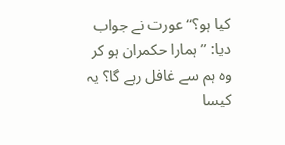کیا ہو؟‘‘ عورت نے جواب دیا: ’’ہمارا حکمران ہو کر وہ ہم سے غافل رہے گا؟ یہ کیسا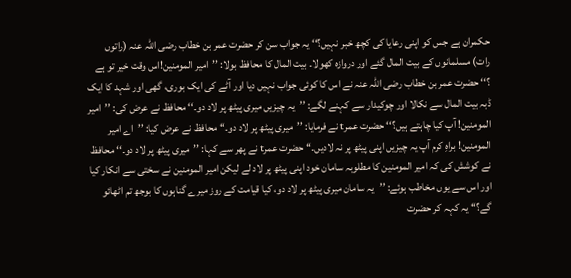حکمران ہے جس کو اپنی رعایا کی کچھ خبر نہیں؟‘‘ یہ جواب سن کر حضرت عمر بن خطاب رضی اللہ عنہ (راتوں رات) مسلمانوں کے بیت المال گئے اور دروازہ کھولا۔ بیت المال کا محافظ بولا: ’’امیر المومنین!اس وقت خیر تو ہے ؟‘‘ حضرت عمر بن خطاب رضی اللہ عنہ نے اس کا کوئی جواب نہیں دیا اور آٹے کی ایک بوری، گھی اور شہد کا ایک ڈبہ بیت المال سے نکالا اور چوکیدار سے کہنے لگے: ’’یہ چیزیں میری پیٹھ پر لاد دو۔‘‘ محافظ نے عرض کی: ’’امیر المومنین! آپ کیا چاہتے ہیں؟‘‘ حضرت عمرt نے فرمایا: ’’میری پیٹھ پر لاد دو۔‘‘ محافظ نے عرض کیا: ’’اے امیر المومنین! براہِ کرم آپ یہ چیزیں اپنی پیٹھ پر نہ لادیں۔‘‘ حضرت عمرt نے پھر سے کہا: ’’میری پیٹھ پر لاد دو۔‘‘ محافظ نے کوشش کی کہ امیر المومنین کا مطلوبہ سامان خود اپنی پیٹھ پر لاد لے لیکن امیر المومنین نے سختی سے انکار کیا اور اس سے یوں مخاطب ہوئے: ’’یہ سامان میری پیٹھ پر لاد دو، کیا قیامت کے روز میرے گناہوں کا بوجھ تم اٹھائو گے؟‘‘ یہ کہہ کر حضرت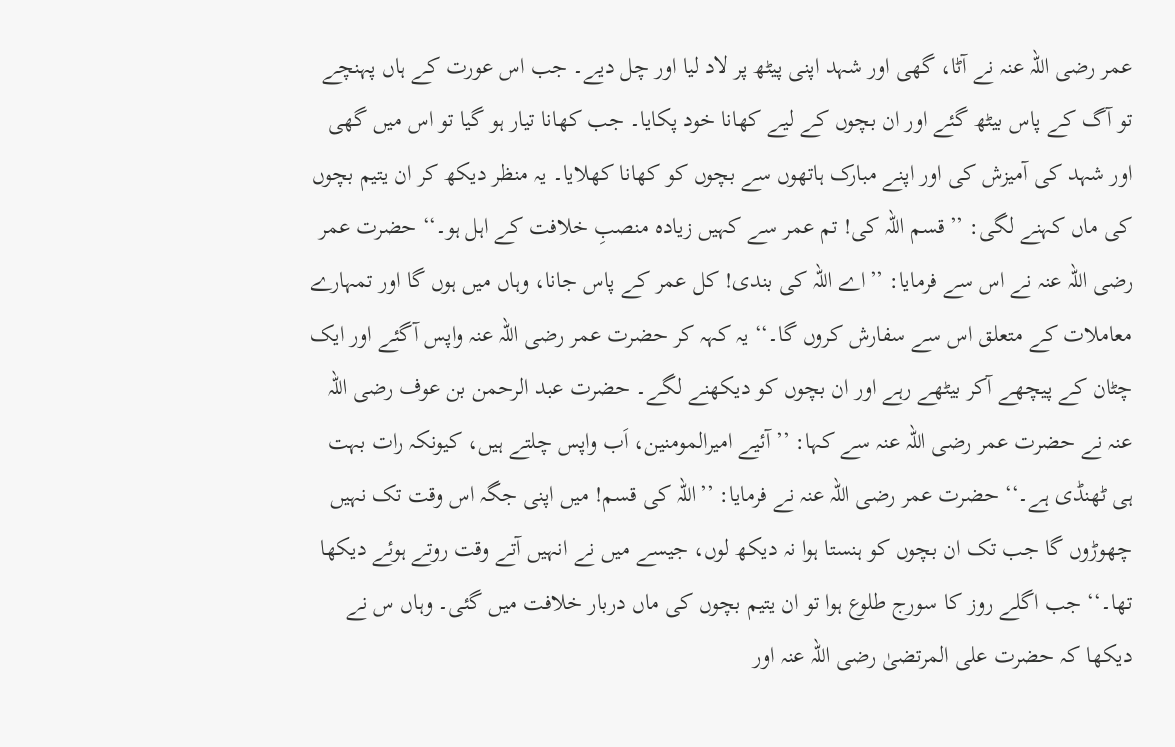عمر رضی اللہ عنہ نے آٹا، گھی اور شہد اپنی پیٹھ پر لاد لیا اور چل دیے۔ جب اس عورت کے ہاں پہنچے تو آگ کے پاس بیٹھ گئے اور ان بچوں کے لیے کھانا خود پکایا۔ جب کھانا تیار ہو گیا تو اس میں گھی اور شہد کی آمیزش کی اور اپنے مبارک ہاتھوں سے بچوں کو کھانا کھلایا۔ یہ منظر دیکھ کر ان یتیم بچوں کی ماں کہنے لگی: ’’قسم اللہ کی! تم عمر سے کہیں زیادہ منصبِ خلافت کے اہل ہو۔‘‘ حضرت عمر رضی اللہ عنہ نے اس سے فرمایا: ’’اے اللہ کی بندی! کل عمر کے پاس جانا، وہاں میں ہوں گا اور تمہارے معاملات کے متعلق اس سے سفارش کروں گا۔‘‘ یہ کہہ کر حضرت عمر رضی اللہ عنہ واپس آگئے اور ایک چٹان کے پیچھے آکر بیٹھے رہے اور ان بچوں کو دیکھنے لگے۔ حضرت عبد الرحمن بن عوف رضی اللہ عنہ نے حضرت عمر رضی اللہ عنہ سے کہا: ’’آئیے امیرالمومنین، اَب واپس چلتے ہیں، کیونکہ رات بہت ہی ٹھنڈی ہے۔‘‘ حضرت عمر رضی اللہ عنہ نے فرمایا: ’’اللہ کی قسم! میں اپنی جگہ اس وقت تک نہیں چھوڑوں گا جب تک ان بچوں کو ہنستا ہوا نہ دیکھ لوں، جیسے میں نے انہیں آتے وقت روتے ہوئے دیکھا تھا۔‘‘ جب اگلے روز کا سورج طلوع ہوا تو ان یتیم بچوں کی ماں دربار خلافت میں گئی۔ وہاں س نے دیکھا کہ حضرت علی المرتضیٰ رضی اللہ عنہ اور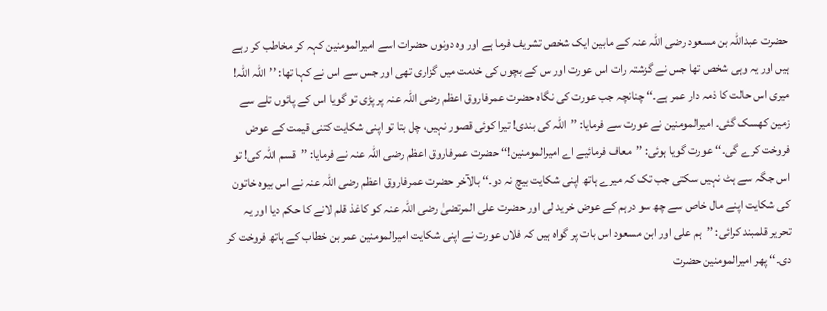حضرت عبداللہ بن مسعود رضی اللہ عنہ کے مابین ایک شخص تشریف فرما ہے اور وہ دونوں حضرات اسے امیرالمومنین کہہ کر مخاطب کر رہے ہیں اور یہ وہی شخص تھا جس نے گزشتہ رات اس عورت اور س کے بچوں کی خدمت میں گزاری تھی اور جس سے اس نے کہا تھا: ’’اللہ اللہ! میری اس حالت کا ذمہ دار عمر ہے۔‘‘ چنانچہ جب عورت کی نگاہ حضرت عمرفاروق اعظم رضی اللہ عنہ پر پڑی تو گویا اس کے پائوں تلے سے زمین کھسک گئی۔ امیرالمومنین نے عورت سے فرمایا: ’’اللہ کی بندی! تیرا کوئی قصور نہیں، چل بتا تو اپنی شکایت کتنی قیمت کے عوض فروخت کرے گی۔‘‘ عورت گویا ہوئی: ’’معاف فرمائیے اے امیرالمومنین!‘‘ حضرت عمرفاروق اعظم رضی اللہ عنہ نے فرمایا: ’’قسم اللہ کی! تو اس جگہ سے ہٹ نہیں سکتی جب تک کہ میرے ہاتھ اپنی شکایت بیچ نہ دو۔‘‘ بالآخر حضرت عمرفاروق اعظم رضی اللہ عنہ نے اس بیوہ خاتون کی شکایت اپنے مال خاص سے چھ سو درہم کے عوض خرید لی اور حضرت علی المرتضیٰ رضی اللہ عنہ کو کاغذ قلم لانے کا حکم دیا اور یہ تحریر قلمبند کرائی: ’’ہم علی اور ابن مسعود اس بات پر گواہ ہیں کہ فلاں عورت نے اپنی شکایت امیرالمومنین عمر بن خطاب کے ہاتھ فروخت کر دی۔‘‘ پھر امیرالمومنین حضرت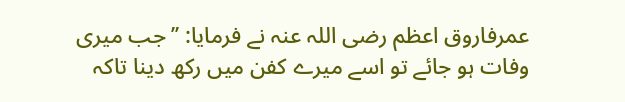عمرفاروق اعظم رضی اللہ عنہ نے فرمایا: ’’جب میری وفات ہو جائے تو اسے میرے کفن میں رکھ دینا تاکہ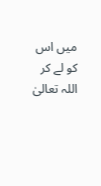میں اس کو لے کر اللہ تعالیٰ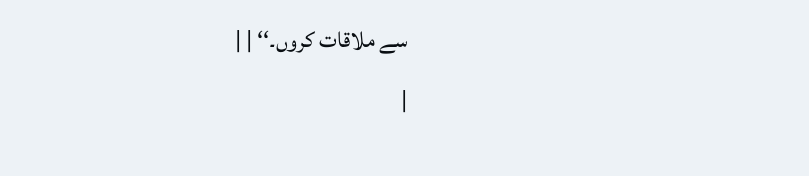سے ملاقات کروں۔‘‘ | |
|